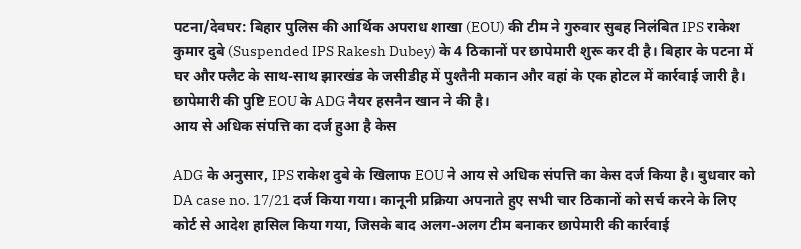पटना/देवघर: बिहार पुलिस की आर्थिक अपराध शाखा (EOU) की टीम ने गुरुवार सुबह निलंबित IPS राकेश कुमार दुबे (Suspended IPS Rakesh Dubey) के 4 ठिकानों पर छापेमारी शुरू कर दी है। बिहार के पटना में घर और फ्लैट के साथ-साथ झारखंड के जसीडीह में पुश्तैनी मकान और वहां के एक होटल में कार्रवाई जारी है। छापेमारी की पुष्टि EOU के ADG नैयर हसनैन खान ने की है।
आय से अधिक संपत्ति का दर्ज हुआ है केस

ADG के अनुसार, IPS राकेश दुबे के खिलाफ EOU ने आय से अधिक संपत्ति का केस दर्ज किया है। बुधवार को DA case no. 17/21 दर्ज किया गया। कानूनी प्रक्रिया अपनाते हुए सभी चार ठिकानों को सर्च करने के लिए कोर्ट से आदेश हासिल किया गया, जिसके बाद अलग-अलग टीम बनाकर छापेमारी की कार्रवाई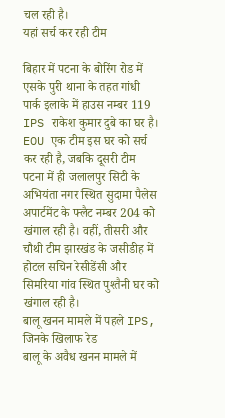चल रही है।
यहां सर्च कर रही टीम

बिहार में पटना के बोरिंग रोड में एसके पुरी थाना के तहत गांधी पार्क इलाके में हाउस नम्बर 119 IPS राकेश कुमार दुबे का घर है। EOU एक टीम इस घर को सर्च कर रही है, जबकि दूसरी टीम पटना में ही जलालपुर सिटी के अभियंता नगर स्थित सुदामा पैलेस अपार्टमेंट के फ्लैट नम्बर 204 को खंगाल रही है। वहीं, तीसरी और चौथी टीम झारखंड के जसीडीह में होटल सचिन रेसीडेंसी और सिमरिया गांव स्थित पुश्तैनी घर को खंगाल रही है।
बालू खनन मामले में पहले IPS, जिनके खिलाफ रेड
बालू के अवैध खनन मामले में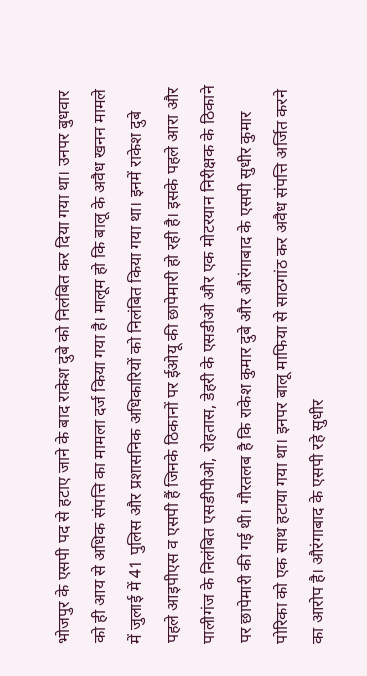भोजपुर के एसपी पद से हटाए जाने के बाद राकेश दुबे को निलंबित कर दिया गया था। उनपर बुधवार को ही आय से अधिक संपत्ति का मामला दर्ज किया गया है। मालूम हो कि बालू के अवैध खनन मामले में जुलाई में 41 पुलिस और प्रशासनिक अधिकारियों को निलंबित किया गया था। इनमें राकेश दुबे पहले आइपीएस व एसपी हैं जिनके ठिकानों पर ईओयू की छापेमारी हो रही है। इसके पहले आरा और पालीगंज के निलंबित एसडीपीओ, रोहतास, डेहरी के एसडीओ और एक मोटरयान निरीक्षक के ठिकाने पर छापेमारी की गई थी। गौरतलब है कि राकेश कुमार दुबे और औरंगाबाद के एसपी सुधीर कुमार पोरिका को एक साथ हटाया गया था। इनपर बालू माफिया से साठगांठ कर अवैध संपत्ति अर्जित करने का आरोप है। औरंगाबाद के एसपी रहे सुधीर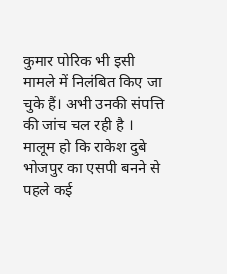कुमार पोरिक भी इसी मामले में निलंबित किए जा चुके हैं। अभी उनकी संपत्ति की जांच चल रही है । मालूम हो कि राकेश दुबे भोजपुर का एसपी बनने से पहले कई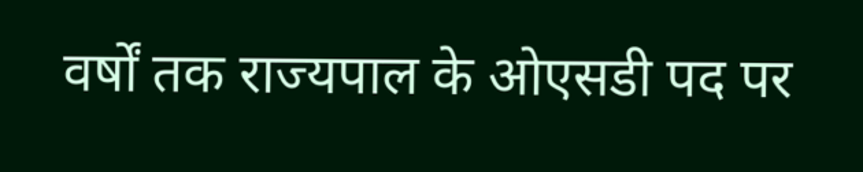वर्षों तक राज्यपाल के ओएसडी पद पर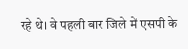रहे थे। वे पहली बार जिले में एसपी के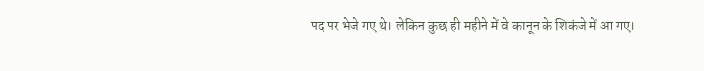पद पर भेजे गए थे। लेकिन कुछ ही महीने में वे कानून के शिकंजे में आ गए।